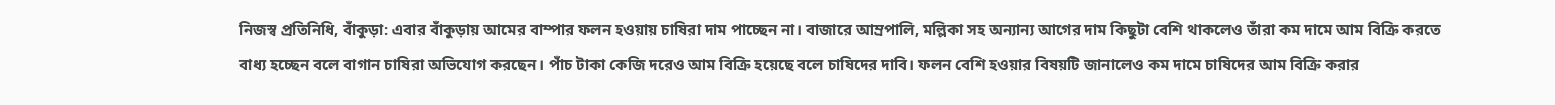নিজস্ব প্রতিনিধি, বাঁকুড়া: এবার বাঁকুড়ায় আমের বাম্পার ফলন হওয়ায় চাষিরা দাম পাচ্ছেন না। বাজারে আম্রপালি, মল্লিকা সহ অন্যান্য আগের দাম কিছুটা বেশি থাকলেও তাঁরা কম দামে আম বিক্রি করতে বাধ্য হচ্ছেন বলে বাগান চাষিরা অভিযোগ করছেন। পাঁচ টাকা কেজি দরেও আম বিক্রি হয়েছে বলে চাষিদের দাবি। ফলন বেশি হওয়ার বিষয়টি জানালেও কম দামে চাষিদের আম বিক্রি করার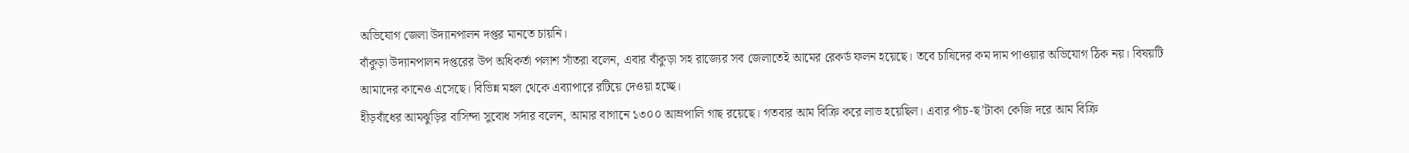অভিযোগ জেলা উদ্যানপালন দপ্তর মানতে চায়নি।
বাঁকুড়া উদ্যানপালন দপ্তরের উপ অধিকর্তা পলাশ সাঁতরা বলেন, এবার বাঁকুড়া সহ রাজ্যের সব জেলাতেই আমের রেকর্ড ফলন হয়েছে। তবে চাষিদের কম দাম পাওয়ার অভিযোগ ঠিক নয়। বিষয়টি আমাদের কানেও এসেছে। বিভিন্ন মহল থেকে এব্যাপারে রটিয়ে দেওয়া হচ্ছে।
হীড়বাঁধের আমঝুড়ির বাসিন্দা সুবোধ সর্দার বলেন, আমার বাগানে ১৩০০ আম্রপালি গাছ রয়েছে। গতবার আম বিক্রি করে লাভ হয়েছিল। এবার পাঁচ-ছ’টাকা কেজি দরে আম বিক্রি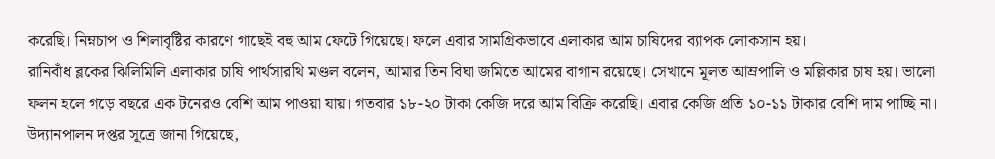করেছি। নিম্নচাপ ও শিলাবৃষ্টির কারণে গাছেই বহু আম ফেটে গিয়েছে। ফলে এবার সামগ্রিকভাবে এলাকার আম চাষিদের ব্যাপক লোকসান হয়।
রানিবাঁধ ব্লকের ঝিলিমিলি এলাকার চাষি পার্থসারথি মণ্ডল বলেন, আমার তিন বিঘা জমিতে আমের বাগান রয়েছে। সেখানে মূলত আম্রপালি ও মল্লিকার চাষ হয়। ভালো ফলন হলে গড়ে বছরে এক টনেরও বেশি আম পাওয়া যায়। গতবার ১৮-২০ টাকা কেজি দরে আম বিক্রি করেছি। এবার কেজি প্রতি ১০-১১ টাকার বেশি দাম পাচ্ছি না।
উদ্যানপালন দপ্তর সূত্রে জানা গিয়েছে,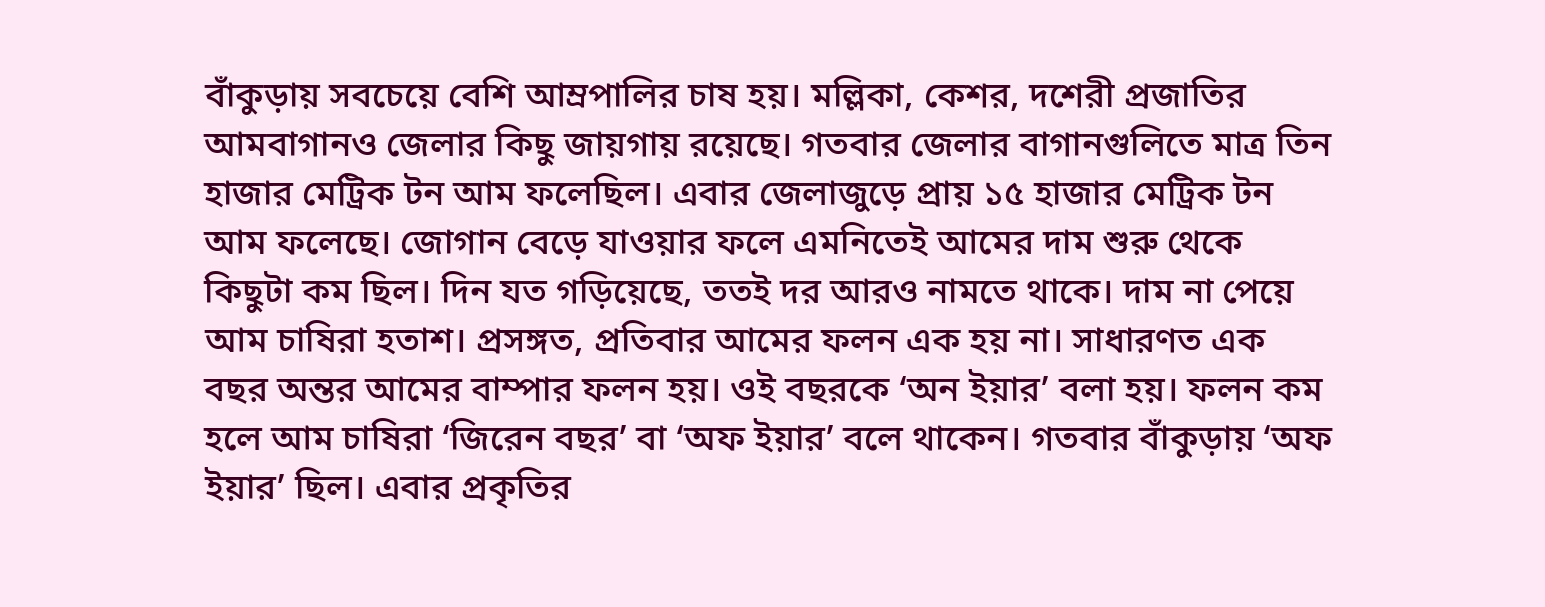বাঁকুড়ায় সবচেয়ে বেশি আম্রপালির চাষ হয়। মল্লিকা, কেশর, দশেরী প্রজাতির আমবাগানও জেলার কিছু জায়গায় রয়েছে। গতবার জেলার বাগানগুলিতে মাত্র তিন হাজার মেট্রিক টন আম ফলেছিল। এবার জেলাজুড়ে প্রায় ১৫ হাজার মেট্রিক টন আম ফলেছে। জোগান বেড়ে যাওয়ার ফলে এমনিতেই আমের দাম শুরু থেকে কিছুটা কম ছিল। দিন যত গড়িয়েছে, ততই দর আরও নামতে থাকে। দাম না পেয়ে আম চাষিরা হতাশ। প্রসঙ্গত, প্রতিবার আমের ফলন এক হয় না। সাধারণত এক বছর অন্তর আমের বাম্পার ফলন হয়। ওই বছরকে ‘অন ইয়ার’ বলা হয়। ফলন কম হলে আম চাষিরা ‘জিরেন বছর’ বা ‘অফ ইয়ার’ বলে থাকেন। গতবার বাঁকুড়ায় ‘অফ ইয়ার’ ছিল। এবার প্রকৃতির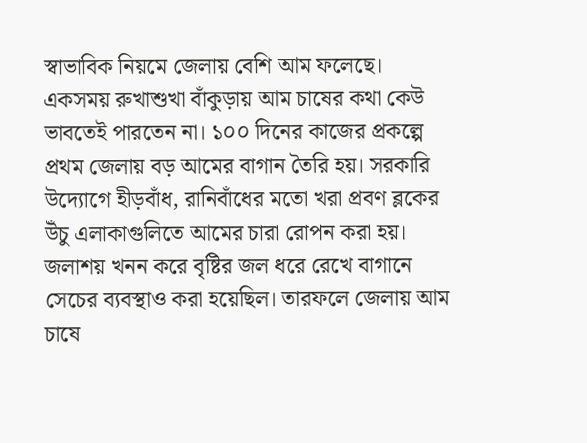স্বাভাবিক নিয়মে জেলায় বেশি আম ফলেছে।
একসময় রুখাশুখা বাঁকুড়ায় আম চাষের কথা কেউ ভাবতেই পারতেন না। ১০০ দিনের কাজের প্রকল্পে প্রথম জেলায় বড় আমের বাগান তৈরি হয়। সরকারি উদ্যোগে হীড়বাঁধ, রানিবাঁধের মতো খরা প্রবণ ব্লকের উঁচু এলাকাগুলিতে আমের চারা রোপন করা হয়। জলাশয় খনন করে বৃষ্টির জল ধরে রেখে বাগানে সেচের ব্যবস্থাও করা হয়েছিল। তারফলে জেলায় আম চাষে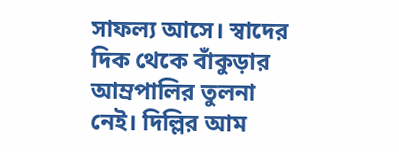সাফল্য আসে। স্বাদের দিক থেকে বাঁকুড়ার আম্রপালির তুলনা নেই। দিল্লির আম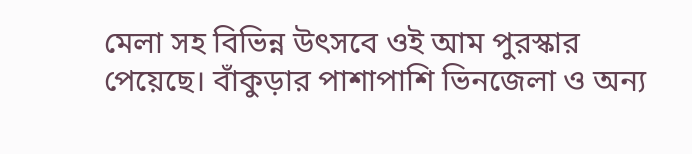মেলা সহ বিভিন্ন উৎসবে ওই আম পুরস্কার পেয়েছে। বাঁকুড়ার পাশাপাশি ভিনজেলা ও অন্য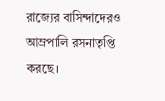রাজ্যের বাসিন্দাদেরও আম্রপালি রসনাতৃপ্তি করছে।